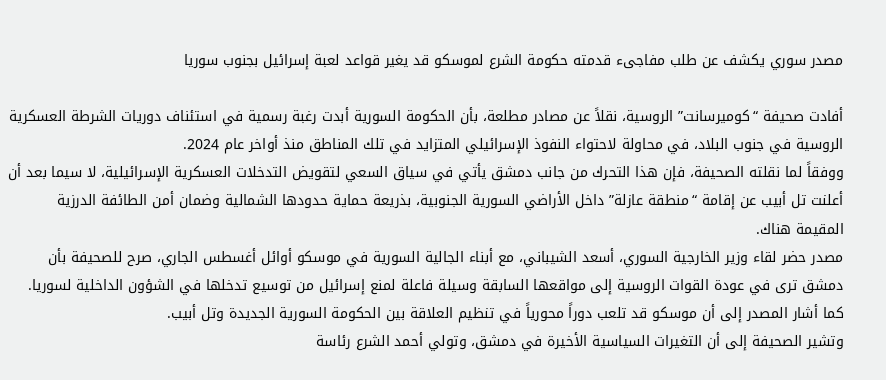مصدر سوري يكشف عن طلب مفاجىء قدمته حكومة الشرع لموسكو قد يغير قواعد لعبة إسرائيل بجنوب سوريا

أفادت صحيفة “كوميرسانت” الروسية، نقلاً عن مصادر مطلعة، بأن الحكومة السورية أبدت رغبة رسمية في استئناف دوريات الشرطة العسكرية الروسية في جنوب البلاد، في محاولة لاحتواء النفوذ الإسرائيلي المتزايد في تلك المناطق منذ أواخر عام 2024.
ووفقاً لما نقلته الصحيفة، فإن هذا التحرك من جانب دمشق يأتي في سياق السعي لتقويض التدخلات العسكرية الإسرائيلية، لا سيما بعد أن أعلنت تل أبيب عن إقامة “منطقة عازلة” داخل الأراضي السورية الجنوبية، بذريعة حماية حدودها الشمالية وضمان أمن الطائفة الدرزية المقيمة هناك.
مصدر حضر لقاء وزير الخارجية السوري، أسعد الشيباني، مع أبناء الجالية السورية في موسكو أوائل أغسطس الجاري، صرح للصحيفة بأن دمشق ترى في عودة القوات الروسية إلى مواقعها السابقة وسيلة فاعلة لمنع إسرائيل من توسيع تدخلها في الشؤون الداخلية لسوريا. كما أشار المصدر إلى أن موسكو قد تلعب دوراً محورياً في تنظيم العلاقة بين الحكومة السورية الجديدة وتل أبيب.
وتشير الصحيفة إلى أن التغيرات السياسية الأخيرة في دمشق، وتولي أحمد الشرع رئاسة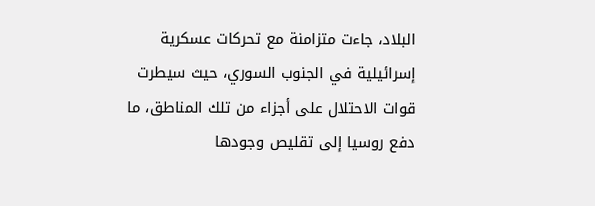البلاد، جاءت متزامنة مع تحركات عسكرية إسرائيلية في الجنوب السوري، حيث سيطرت قوات الاحتلال على أجزاء من تلك المناطق، ما دفع روسيا إلى تقليص وجودها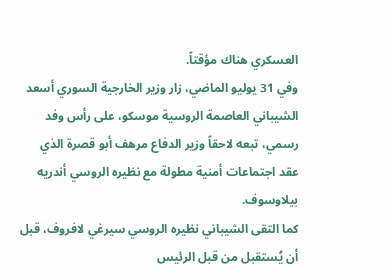العسكري هناك مؤقتاً.
وفي 31 يوليو الماضي، زار وزير الخارجية السوري أسعد الشيباني العاصمة الروسية موسكو، على رأس وفد رسمي، تبعه لاحقاً وزير الدفاع مرهف أبو قصرة الذي عقد اجتماعات أمنية مطولة مع نظيره الروسي أندريه بيلاوسوف.
كما التقى الشيباني نظيره الروسي سيرغي لافروف، قبل أن يُستقبل من قبل الرئيس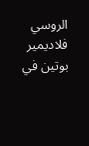الروسي فلاديمير بوتين في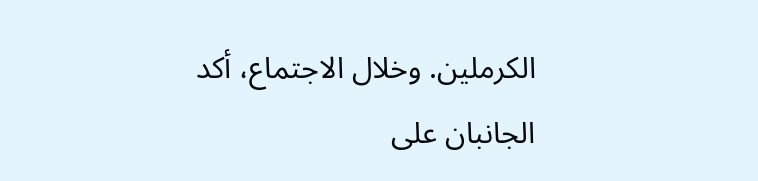الكرملين. وخلال الاجتماع، أكد الجانبان على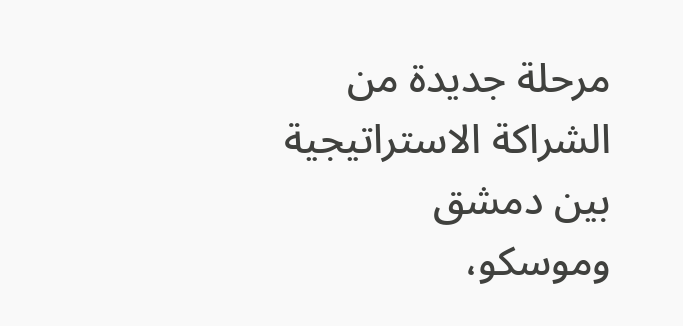مرحلة جديدة من الشراكة الاستراتيجية بين دمشق وموسكو،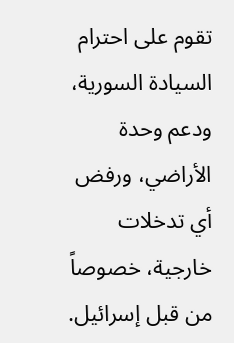تقوم على احترام السيادة السورية، ودعم وحدة الأراضي، ورفض أي تدخلات خارجية، خصوصاً من قبل إسرائيل.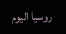روسيا اليوم